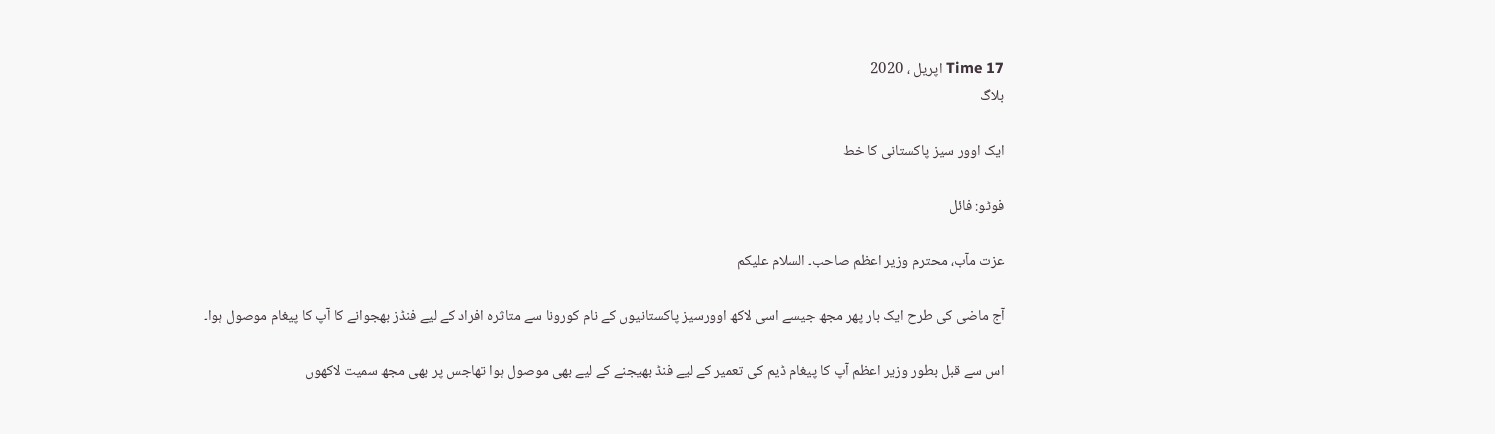Time 17 اپریل ، 2020
بلاگ

ایک اوور سیز پاکستانی کا خط

فوٹو: فائل

عزت مآب، محترم وزیر اعظم صاحب۔ السلام علیکم

آج ماضی کی طرح ایک بار پھر مجھ جیسے اسی لاکھ اوورسیز پاکستانیوں کے نام کورونا سے متاثرہ افراد کے لیے فنڈز بھجوانے کا آپ کا پیغام موصول ہوا۔

اس سے قبل بطور وزیر اعظم آپ کا پیغام ڈیم کی تعمیر کے لیے فنڈ بھیجنے کے لیے بھی موصول ہوا تھاجس پر بھی مجھ سمیت لاکھوں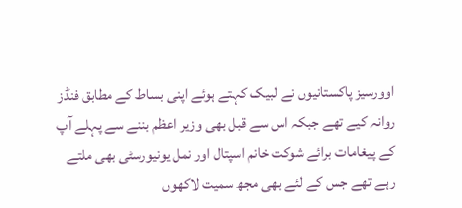اوورسیز پاکستانیوں نے لبیک کہتے ہوئے اپنی بساط کے مطابق فنڈز روانہ کیے تھے جبکہ اس سے قبل بھی وزیر اعظم بننے سے پہلے آپ کے پیغامات برائے شوکت خانم اسپتال اور نمل یونیورسٹی بھی ملتے رہے تھے جس کے لئے بھی مجھ سمیت لاکھوں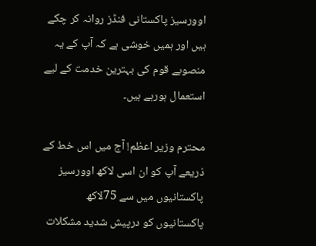اوورسیز پاکستانی فنڈز روانہ کر چکے ہیں اور ہمیں خوشی ہے کہ آپ کے یہ منصوبے قوم کی بہترین خدمت کے لیے استعمال ہورہے ہیں۔

محترم وزیر اعظم! آج میں اس خط کے ذریعے آپ کو ان اسی لاکھ اوورسیز پاکستانیوں میں سے 75لاکھ پاکستانیوں کو درپیش شدید مشکلات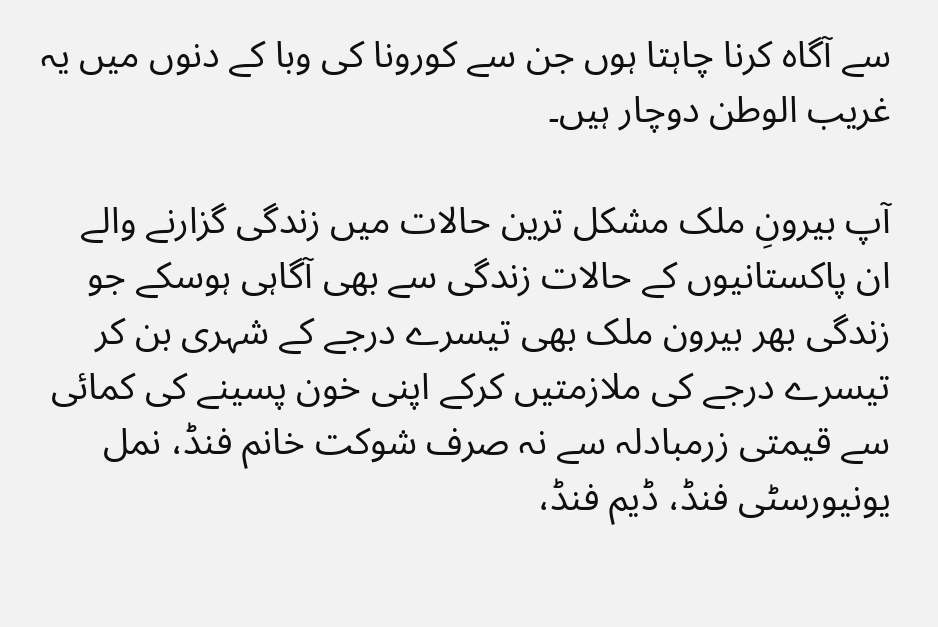سے آگاہ کرنا چاہتا ہوں جن سے کورونا کی وبا کے دنوں میں یہ غریب الوطن دوچار ہیں۔

آپ بیرونِ ملک مشکل ترین حالات میں زندگی گزارنے والے ان پاکستانیوں کے حالات زندگی سے بھی آگاہی ہوسکے جو زندگی بھر بیرون ملک بھی تیسرے درجے کے شہری بن کر تیسرے درجے کی ملازمتیں کرکے اپنی خون پسینے کی کمائی سے قیمتی زرمبادلہ سے نہ صرف شوکت خانم فنڈ، نمل یونیورسٹی فنڈ، ڈیم فنڈ،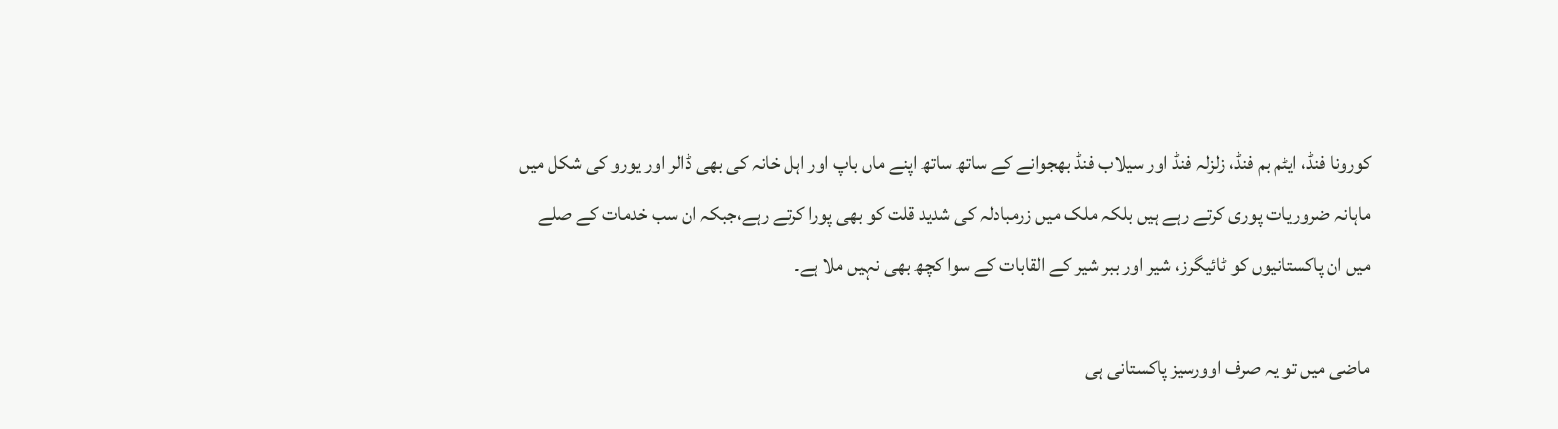کورونا فنڈ، ایٹم بم فنڈ، زلزلہ فنڈ اور سیلاب فنڈ بھجوانے کے ساتھ ساتھ اپنے ماں باپ اور اہل خانہ کی بھی ڈالر اور یورو کی شکل میں ماہانہ ضروریات پوری کرتے رہے ہیں بلکہ ملک میں زرمبادلہ کی شدید قلت کو بھی پورا کرتے رہے،جبکہ ان سب خدمات کے صلے میں ان پاکستانیوں کو ٹائیگرز، شیر اور ببر شیر کے القابات کے سوا کچھ بھی نہیں ملا ہے۔

ماضی میں تو یہ صرف اوورسیز پاکستانی ہی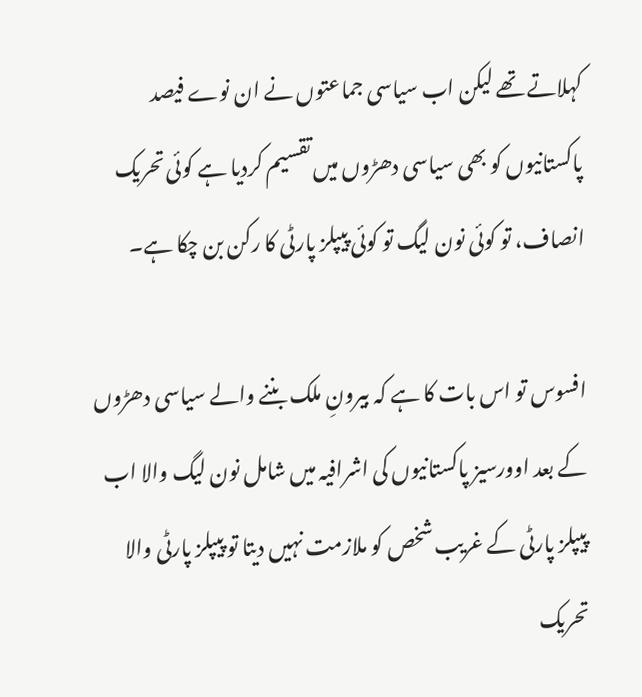کہلاتے تھے لیکن اب سیاسی جماعتوں نے ان نوے فیصد پاکستانیوں کو بھی سیاسی دھڑوں میں تقسیم کردیا ہے کوئی تحریک انصاف، تو کوئی نون لیگ تو کوئی پیپلز پارٹی کا رکن بن چکا ہے۔

افسوس تو اس بات کا ہے کہ بیرونِ ملک بننے والے سیاسی دھڑوں کے بعد اوورسیز پاکستانیوں کی اشرافیہ میں شامل نون لیگ والا اب پیپلز پارٹی کے غریب شخص کو ملازمت نہیں دیتا تو پیپلز پارٹی والا تحریک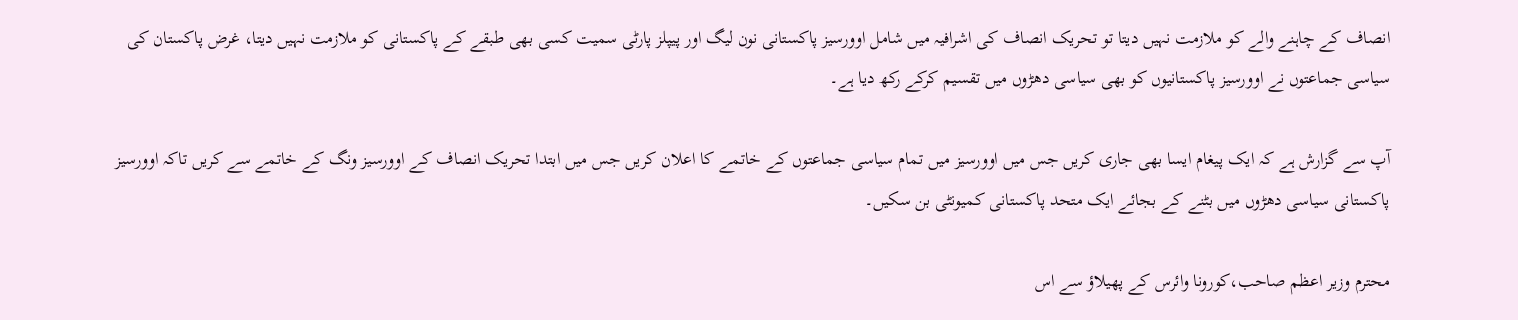انصاف کے چاہنے والے کو ملازمت نہیں دیتا تو تحریک انصاف کی اشرافیہ میں شامل اوورسیز پاکستانی نون لیگ اور پیپلز پارٹی سمیت کسی بھی طبقے کے پاکستانی کو ملازمت نہیں دیتا، غرض پاکستان کی سیاسی جماعتوں نے اوورسیز پاکستانیوں کو بھی سیاسی دھڑوں میں تقسیم کرکے رکھ دیا ہے۔

آپ سے گزارش ہے کہ ایک پیغام ایسا بھی جاری کریں جس میں اوورسیز میں تمام سیاسی جماعتوں کے خاتمے کا اعلان کریں جس میں ابتدا تحریک انصاف کے اوورسیز ونگ کے خاتمے سے کریں تاکہ اوورسیز پاکستانی سیاسی دھڑوں میں بٹنے کے بجائے ایک متحد پاکستانی کمیونٹی بن سکیں۔

محترم وزیر اعظم صاحب،کورونا وائرس کے پھیلاؤ سے اس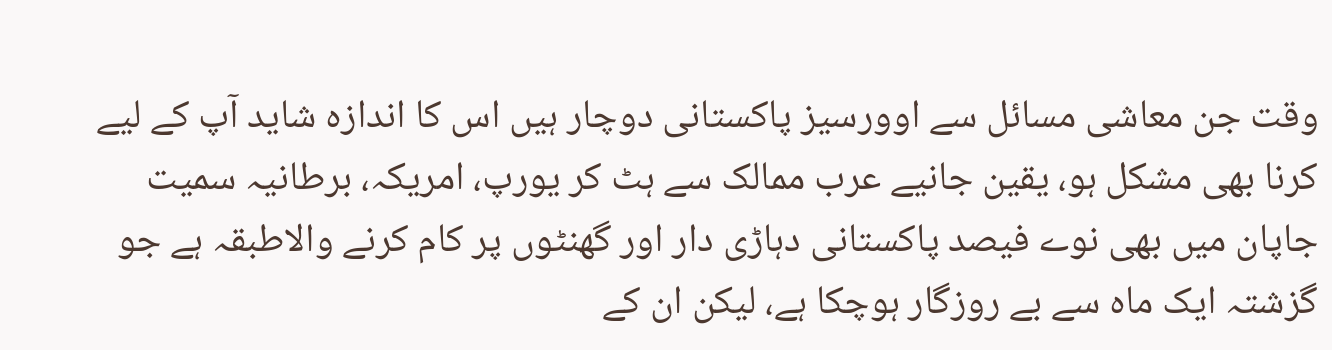وقت جن معاشی مسائل سے اوورسیز پاکستانی دوچار ہیں اس کا اندازہ شاید آپ کے لیے کرنا بھی مشکل ہو، یقین جانیے عرب ممالک سے ہٹ کر یورپ، امریکہ، برطانیہ سمیت جاپان میں بھی نوے فیصد پاکستانی دہاڑی دار اور گھنٹوں پر کام کرنے والاطبقہ ہے جو گزشتہ ایک ماہ سے بے روزگار ہوچکا ہے، لیکن ان کے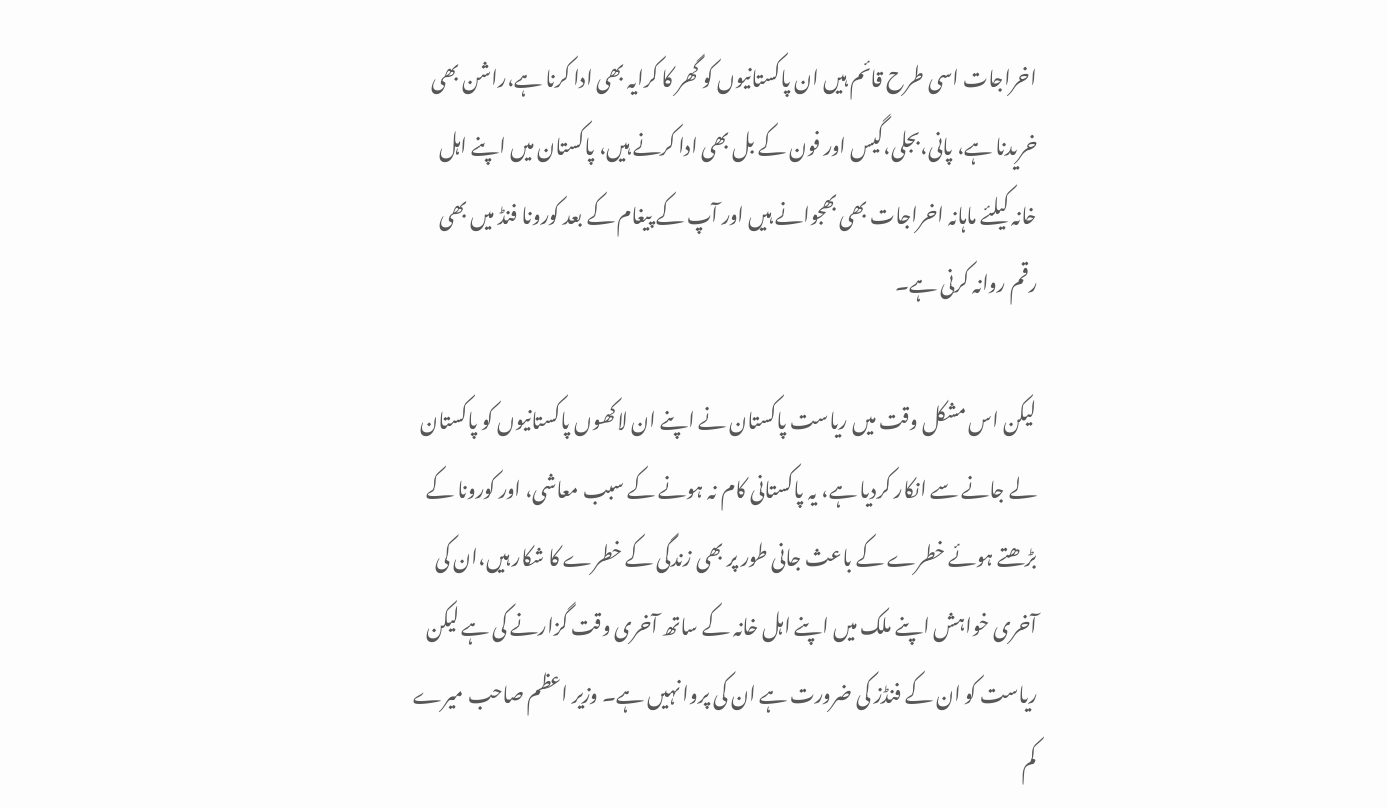اخراجات اسی طرح قائم ہیں ان پاکستانیوں کو گھر کا کرایہ بھی ادا کرنا ہے،راشن بھی خریدنا ہے، پانی،بجلی،گیس اور فون کے بل بھی ادا کرنے ہیں، پاکستان میں اپنے اہل خانہ کیلئے ماہانہ اخراجات بھی بھجوانے ہیں اور آپ کے پیغام کے بعد کورونا فنڈ میں بھی رقم روانہ کرنی ہے۔

لیکن اس مشکل وقت میں ریاست پاکستان نے اپنے ان لاکھوں پاکستانیوں کو پاکستان لے جانے سے انکار کردیا ہے، یہ پاکستانی کام نہ ہونے کے سبب معاشی، اور کورونا کے بڑھتے ہوئے خطرے کے باعث جانی طور پر بھی زندگی کے خطرے کا شکار ہیں،ان کی آخری خواہش اپنے ملک میں اپنے اہل خانہ کے ساتھ آخری وقت گزارنے کی ہے لیکن ریاست کو ان کے فنڈز کی ضرورت ہے ان کی پروا نہیں ہے۔ وزیر اعظم صاحب میرے کم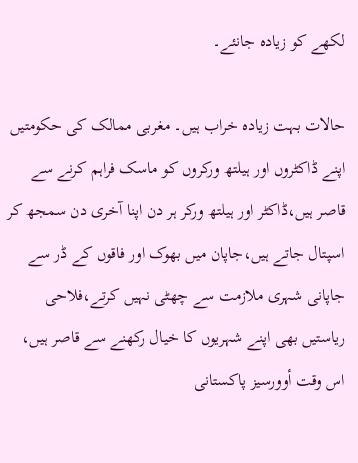لکھے کو زیادہ جانئے۔

حالات بہت زیادہ خراب ہیں۔ مغربی ممالک کی حکومتیں اپنے ڈاکٹروں اور ہیلتھ ورکروں کو ماسک فراہم کرنے سے قاصر ہیں،ڈاکٹر اور ہیلتھ ورکر ہر دن اپنا آخری دن سمجھ کر اسپتال جاتے ہیں،جاپان میں بھوک اور فاقوں کے ڈر سے جاپانی شہری ملازمت سے چھٹی نہیں کرتے،فلاحی ریاستیں بھی اپنے شہریوں کا خیال رکھنے سے قاصر ہیں، اس وقت أوورسیز پاکستانی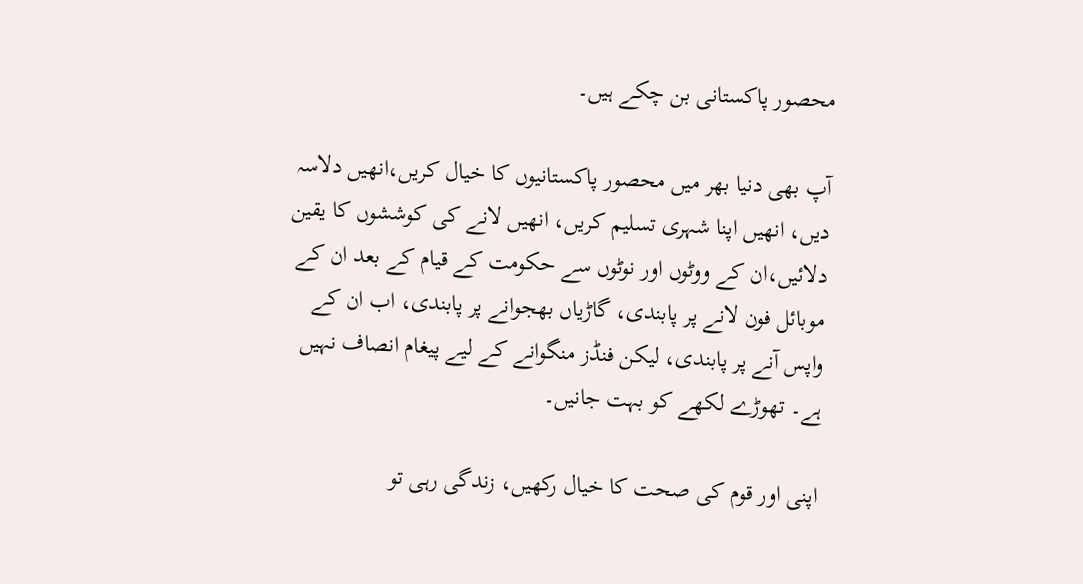محصور پاکستانی بن چکے ہیں۔

آپ بھی دنیا بھر میں محصور پاکستانیوں کا خیال کریں،انھیں دلاسہ دیں، انھیں اپنا شہری تسلیم کریں، انھیں لانے کی کوششوں کا یقین دلائیں،ان کے ووٹوں اور نوٹوں سے حکومت کے قیام کے بعد ان کے موبائل فون لانے پر پابندی، گاڑیاں بھجوانے پر پابندی، اب ان کے واپس آنے پر پابندی، لیکن فنڈز منگوانے کے لیے پیغام انصاف نہیں ہے۔ تھوڑے لکھے کو بہت جانیں۔

اپنی اور قوم کی صحت کا خیال رکھیں، زندگی رہی تو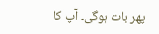پھر بات ہوگی۔ آپ کا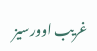غریب اوورسیز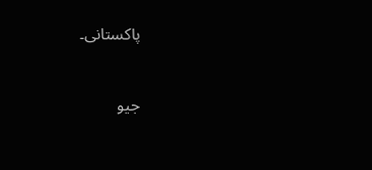پاکستانی۔


جیو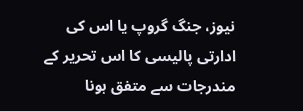نیوز، جنگ گروپ یا اس کی ادارتی پالیسی کا اس تحریر کے مندرجات سے متفق ہونا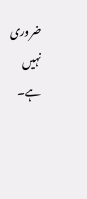ضروری نہیں ہے۔